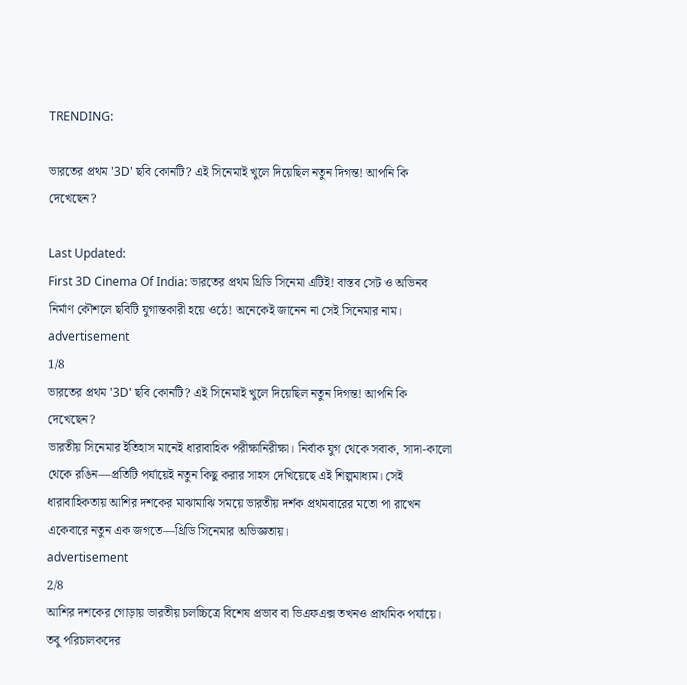TRENDING:

ভারতের প্রথম '3D' ছবি কোনটি? এই সিনেমাই খুলে দিয়েছিল নতুন দিগন্ত! আপনি কি দেখেছেন?

Last Updated:
First 3D Cinema Of India: ভারতের প্রথম থ্রিডি সিনেমা এটিই! বাস্তব সেট ও অভিনব নির্মাণ কৌশলে ছবিটি যুগান্তকারী হয়ে ওঠে! অনেকেই জানেন না সেই সিনেমার নাম।
advertisement
1/8
ভারতের প্রথম '3D' ছবি কোনটি? এই সিনেমাই খুলে দিয়েছিল নতুন দিগন্ত! আপনি কি দেখেছেন?
ভারতীয় সিনেমার ইতিহাস মানেই ধারাবাহিক পরীক্ষানিরীক্ষা। নির্বাক যুগ থেকে সবাক, সাদা-কালো থেকে রঙিন—প্রতিটি পর্যায়েই নতুন কিছু করার সাহস দেখিয়েছে এই শিল্পমাধ্যম। সেই ধারাবাহিকতায় আশির দশকের মাঝামাঝি সময়ে ভারতীয় দর্শক প্রথমবারের মতো পা রাখেন একেবারে নতুন এক জগতে—থ্রিডি সিনেমার অভিজ্ঞতায়।
advertisement
2/8
আশির দশকের গোড়ায় ভারতীয় চলচ্চিত্রে বিশেষ প্রভাব বা ভিএফএক্স তখনও প্রাথমিক পর্যায়ে। তবু পরিচালকদের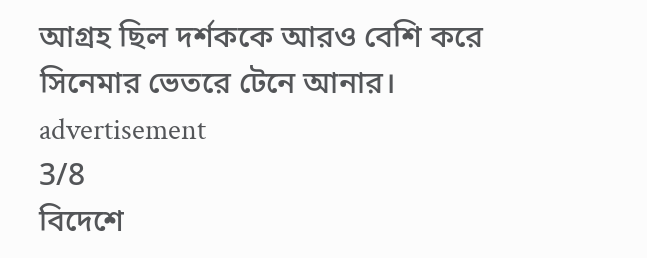আগ্রহ ছিল দর্শককে আরও বেশি করে সিনেমার ভেতরে টেনে আনার।
advertisement
3/8
বিদেশে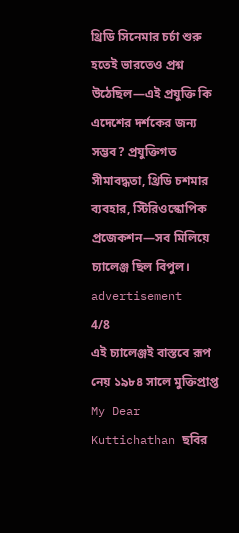থ্রিডি সিনেমার চর্চা শুরু হতেই ভারতেও প্রশ্ন উঠেছিল—এই প্রযুক্তি কি এদেশের দর্শকের জন্য সম্ভব? প্রযুক্তিগত সীমাবদ্ধতা, থ্রিডি চশমার ব্যবহার, স্টিরিওস্কোপিক প্রজেকশন—সব মিলিয়ে চ্যালেঞ্জ ছিল বিপুল।
advertisement
4/8
এই চ্যালেঞ্জই বাস্তবে রূপ নেয় ১৯৮৪ সালে মুক্তিপ্রাপ্ত My Dear Kuttichathan ছবির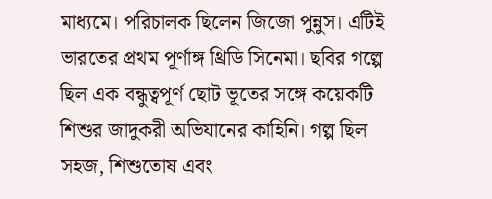মাধ্যমে। পরিচালক ছিলেন জিজো পুন্নুস। এটিই ভারতের প্রথম পূর্ণাঙ্গ থ্রিডি সিনেমা। ছবির গল্পে ছিল এক বন্ধুত্বপূর্ণ ছোট ভূতের সঙ্গে কয়েকটি শিশুর জাদুকরী অভিযানের কাহিনি। গল্প ছিল সহজ, শিশুতোষ এবং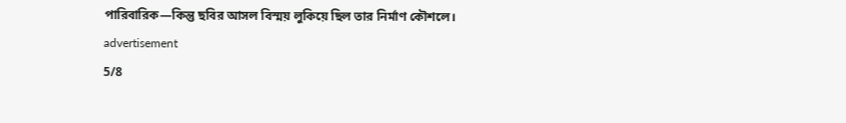পারিবারিক—কিন্তু ছবির আসল বিস্ময় লুকিয়ে ছিল তার নির্মাণ কৌশলে।
advertisement
5/8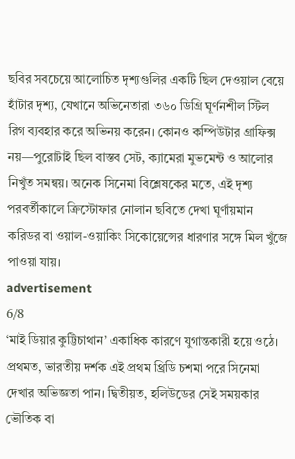ছবির সবচেয়ে আলোচিত দৃশ্যগুলির একটি ছিল দেওয়াল বেয়ে হাঁটার দৃশ্য, যেখানে অভিনেতারা ৩৬০ ডিগ্রি ঘূর্ণনশীল স্টিল রিগ ব্যবহার করে অভিনয় করেন। কোনও কম্পিউটার গ্রাফিক্স নয়—পুরোটাই ছিল বাস্তব সেট, ক্যামেরা মুভমেন্ট ও আলোর নিখুঁত সমন্বয়। অনেক সিনেমা বিশ্লেষকের মতে, এই দৃশ্য পরবর্তীকালে ক্রিস্টোফার নোলান ছবিতে দেখা ঘূর্ণায়মান করিডর বা ওয়াল-ওয়াকিং সিকোয়েন্সের ধারণার সঙ্গে মিল খুঁজে পাওয়া যায়।
advertisement
6/8
‘মাই ডিয়ার কুট্টিচাথান’ একাধিক কারণে যুগান্তকারী হয়ে ওঠে। প্রথমত, ভারতীয় দর্শক এই প্রথম থ্রিডি চশমা পরে সিনেমা দেখার অভিজ্ঞতা পান। দ্বিতীয়ত, হলিউডের সেই সময়কার ভৌতিক বা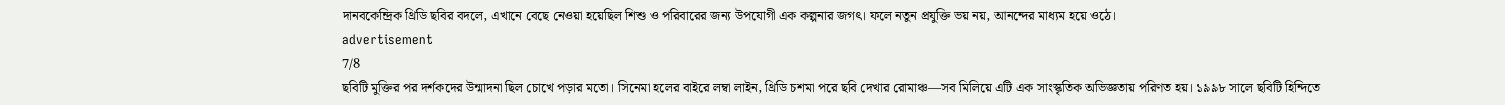দানবকেন্দ্রিক থ্রিডি ছবির বদলে, এখানে বেছে নেওয়া হয়েছিল শিশু ও পরিবারের জন্য উপযোগী এক কল্পনার জগৎ। ফলে নতুন প্রযুক্তি ভয় নয়, আনন্দের মাধ্যম হয়ে ওঠে।
advertisement
7/8
ছবিটি মুক্তির পর দর্শকদের উন্মাদনা ছিল চোখে পড়ার মতো। সিনেমা হলের বাইরে লম্বা লাইন, থ্রিডি চশমা পরে ছবি দেখার রোমাঞ্চ—সব মিলিয়ে এটি এক সাংস্কৃতিক অভিজ্ঞতায় পরিণত হয়। ১৯৯৮ সালে ছবিটি হিন্দিতে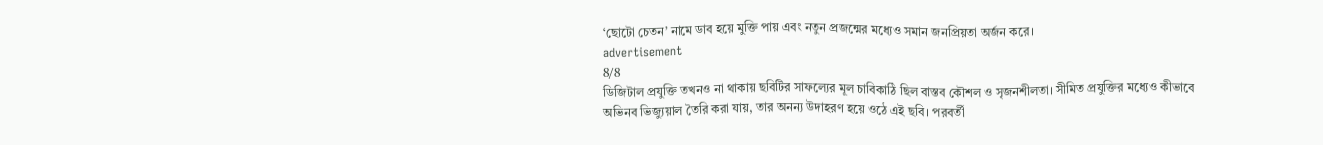‘ছোটো চেতন’ নামে ডাব হয়ে মুক্তি পায় এবং নতুন প্রজন্মের মধ্যেও সমান জনপ্রিয়তা অর্জন করে।
advertisement
8/8
ডিজিটাল প্রযুক্তি তখনও না থাকায় ছবিটির সাফল্যের মূল চাবিকাঠি ছিল বাস্তব কৌশল ও সৃজনশীলতা। সীমিত প্রযুক্তির মধ্যেও কীভাবে অভিনব ভিজ্যুয়াল তৈরি করা যায়, তার অনন্য উদাহরণ হয়ে ওঠে এই ছবি। পরবর্তী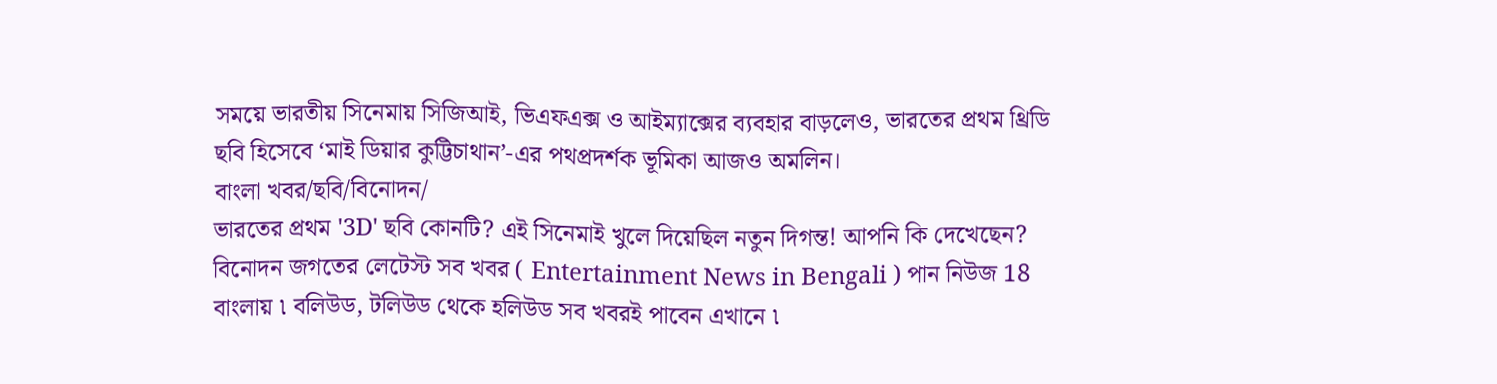সময়ে ভারতীয় সিনেমায় সিজিআই, ভিএফএক্স ও আইম্যাক্সের ব্যবহার বাড়লেও, ভারতের প্রথম থ্রিডি ছবি হিসেবে ‘মাই ডিয়ার কুট্টিচাথান’-এর পথপ্রদর্শক ভূমিকা আজও অমলিন।
বাংলা খবর/ছবি/বিনোদন/
ভারতের প্রথম '3D' ছবি কোনটি? এই সিনেমাই খুলে দিয়েছিল নতুন দিগন্ত! আপনি কি দেখেছেন?
বিনোদন জগতের লেটেস্ট সব খবর ( Entertainment News in Bengali ) পান নিউজ 18 বাংলায় ৷ বলিউড, টলিউড থেকে হলিউড সব খবরই পাবেন এখানে ৷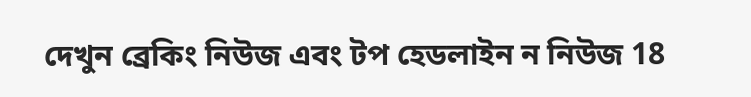দেখুন ব্রেকিং নিউজ এবং টপ হেডলাইন ন নিউজ 18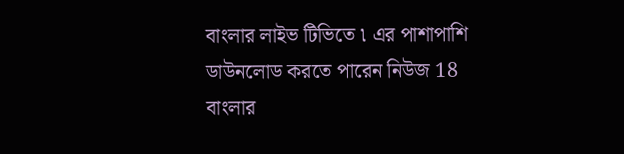বাংলার লাইভ টিভিতে ৷ এর পাশাপাশি ডাউনলোড করতে পারেন নিউজ 18 বাংলার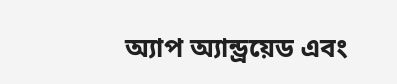অ্যাপ অ্যান্ড্রয়েড এবং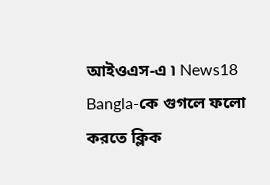আইওএস-এ ৷ News18 Bangla-কে গুগলে ফলো করতে ক্লিক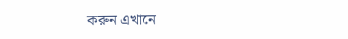করুন এখানে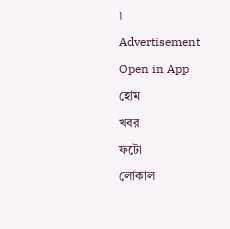৷
Advertisement
Open in App
হোম
খবর
ফটো
লোকাল